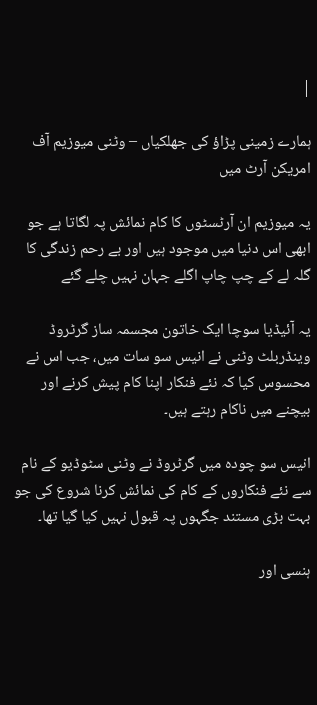|

ہمارے زمینی پڑاؤ کی جھلکیاں – وٹنی میوزیم آف امریکن آرٹ میں

یہ میوزیم ان آرٹسٹوں کا کام نمائش پہ لگاتا ہے جو ابھی اس دنیا میں موجود ہیں اور بے رحم زندگی کا گلہ لے کے چپ چاپ اگلے جہان نہیں چلے گئے

یہ آئیڈیا سوچا ایک خاتون مجسمہ ساز گرٹروڈ وینڈربلٹ وٹنی نے انیس سو سات میں، جب اس نے محسوس کیا کہ نئے فنکار اپنا کام پیش کرنے اور بیچنے میں ناکام رہتے ہیں۔

انیس سو چودہ میں گرٹروڈ نے وٹنی سٹوڈیو کے نام سے نئے فنکاروں کے کام کی نمائش کرنا شروع کی جو بہت بڑی مستند جگہوں پہ قبول نہیں کیا گیا تھا۔

ہنسی اور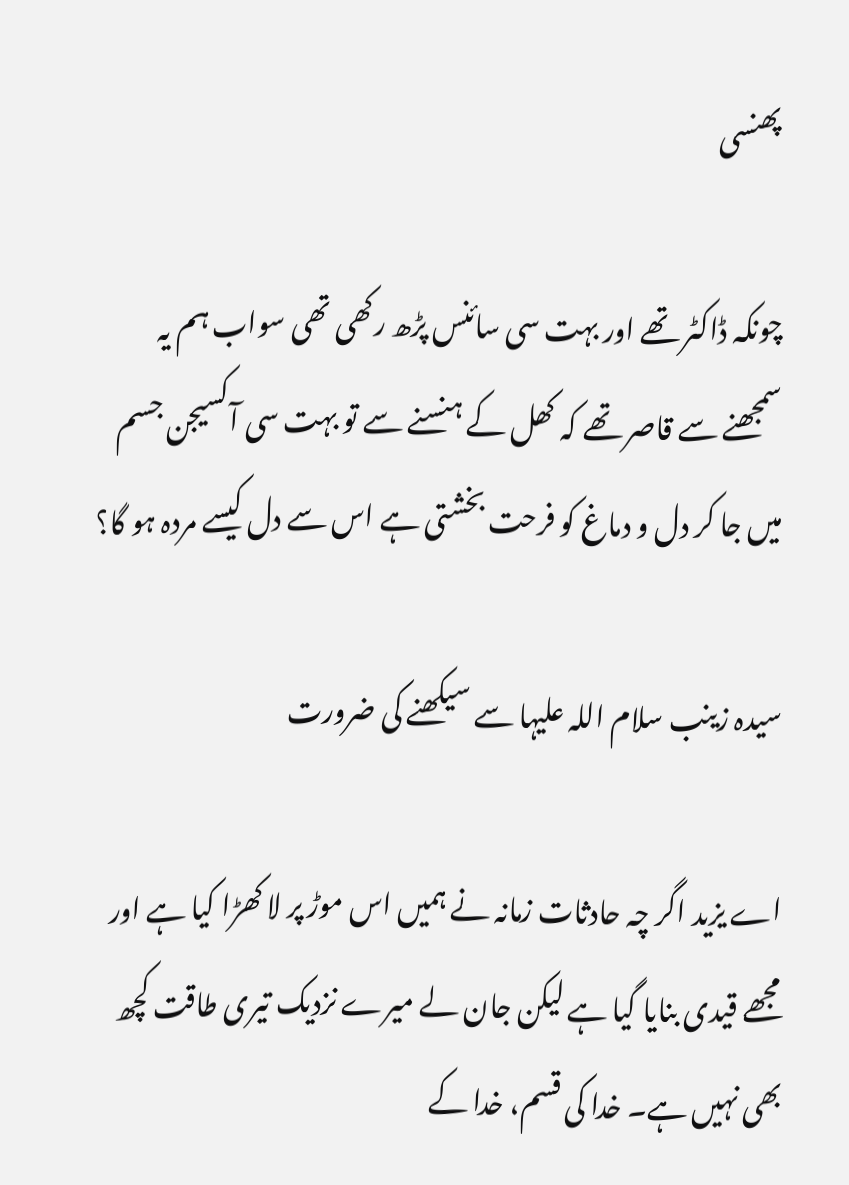پھنسی

چونکہ ڈاکٹر تھے اور بہت سی سائنس پڑھ رکھی تھی سواب ہم یہ سمجھنے سے قاصر تھے کہ کھل کے ہنسنے سے تو بہت سی آکسیجن جسم میں جا کر دل و دماغ کو فرحت بخشتی ہے اس سے دل کیسے مردہ ہو گا؟

سیدہ زینب سلام اللہ علیہا سے سیکھنے کی ضرورت

اے یزيد اگر چہ حادثات زمانہ نے ہمیں اس موڑ پر لا کھڑا کیا ہے اور مجھے قیدی بنایا گیا ہے لیکن جان لے میرے نزدیک تیری طاقت کچھ بھی نہیں ہے۔ خدا کی قسم، خدا کے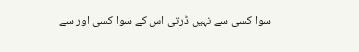سوا کسی سے نہیں ڈرتی اس کے سوا کسی اور سے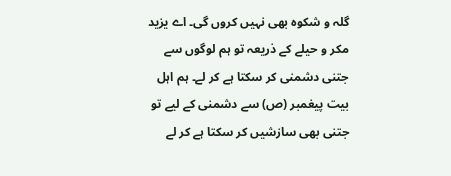گلہ و شکوہ بھی نہیں کروں گی۔ اے یزید مکر و حیلے کے ذریعہ تو ہم لوگوں سے جتنی دشمنی کر سکتا ہے کر لے۔ ہم اہل بیت پیغمبر (ص) سے دشمنی کے لیے تو جتنی بھی سازشیں کر سکتا ہے کر لے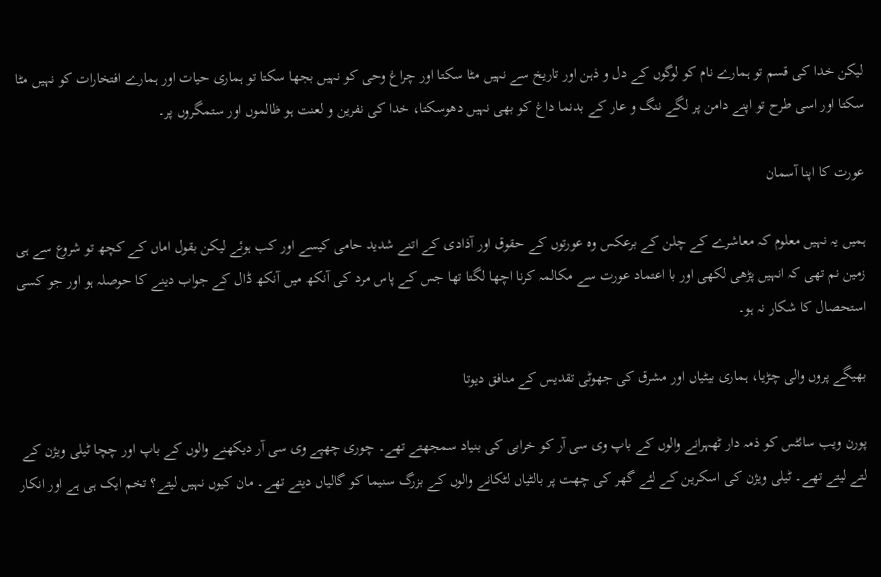لیکن خدا کی قسم تو ہمارے نام کو لوگوں کے دل و ذہن اور تاریخ سے نہیں مٹا سکتا اور چراغ وحی کو نہیں بجھا سکتا تو ہماری حیات اور ہمارے افتخارات کو نہیں مٹا سکتا اور اسی طرح تو اپنے دامن پر لگے ننگ و عار کے بدنما داغ کو بھی نہیں دھوسکتا، خدا کی نفرین و لعنت ہو ظالموں اور ستمگروں پر۔

عورت کا اپنا آسمان

ہمیں یہ نہیں معلوم کہ معاشرے کے چلن کے برعکس وہ عورتوں کے حقوق اور آذادی کے اتنے شدید حامی کیسے اور کب ہوئے لیکن بقول اماں کے کچھ تو شروع سے ہی زمین نم تھی کہ انہیں پڑھی لکھی اور با اعتماد عورت سے مکالمہ کرنا اچھا لگتا تھا جس کے پاس مرد کی آنکھ میں آنکھ ڈال کے جواب دینے کا حوصلہ ہو اور جو کسی استحصال کا شکار نہ ہو۔

بھیگے پروں والی چڑیا، ہماری بیٹیاں اور مشرق کی جھوٹی تقدیس کے منافق دیوتا

پورن ویب سائٹس کو ذمہ دار ٹھہرانے والوں کے باپ وی سی آر کو خرابی کی بنیاد سمجھتے تھے۔ چوری چھپے وی سی آر دیکھنے والوں کے باپ اور چچا ٹیلی ویژن کے لتے لیتے تھے۔ ٹیلی ویژن کی اسکرین کے لئے گھر کی چھت پر بالٹیاں لٹکانے والوں کے بزرگ سنیما کو گالیاں دیتے تھے۔ مان کیوں نہیں لیتے؟ تخم ایک ہی ہے اور انکار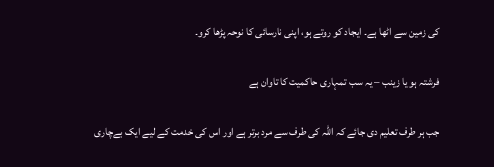کی زمین سے اٹھا ہے۔ ایجاد کو روتے ہو، اپنی نارسائی کا نوحہ پڑھا کرو۔

فرشتہ ہو یا زینب – یہ سب تمہاری حاکمیت کا تاوان ہے

جب ہر طرف تعلیم دی جائے کہ اللہ کی طرف سے مرد برتر ہے اور اس کی خدمت کے لیے ایک بےچاری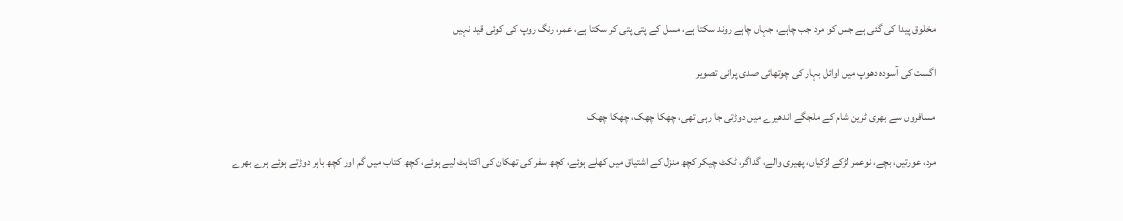مخلوق پیدا کی گئی ہے جس کو مرد جب چاہے، جہاں چاہے روند سکتا ہے، مسل کے پتی پتی کر سکتا ہے، عمر، رنگ روپ کی کوئی قید نہیں

اگست کی آسودہ دھوپ میں اوائل بہار کی چوتھائی صدی پرانی تصویر

مسافروں سے بھری ٹرین شام کے ملجگے اندھیرے میں دوڑتی جا رہی تھی، چھکا چھک، چھکا چھک

مرد، عورتیں، بچے، نوعمر لڑکے لڑکیاں، پھیری والے، گداگر، ٹکٹ چیکر کچھ منزل کے اشتیاق میں کھلے ہوئے، کچھ سفر کی تھکان کی اکتاہٹ لیے ہوئے، کچھ کتاب میں گم اور کچھ باہر دوڑتے ہوئے ہرے بھرے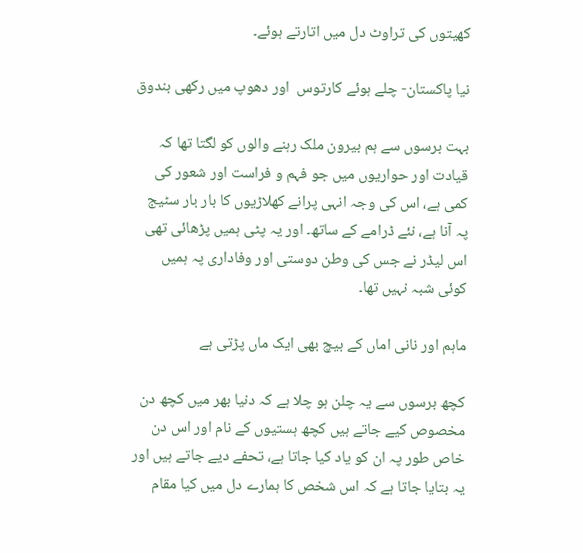کھیتوں کی تراوٹ دل میں اتارتے ہوئے۔

نیا پاکستان- چلے ہوئے کارتوس  اور دھوپ میں رکھی بندوق

بہت برسوں سے ہم بیرون ملک رہنے والوں کو لگتا تھا کہ قیادت اور حواریوں میں جو فہم و فراست اور شعور کی کمی ہے، اس کی وجہ انہی پرانے کھلاڑیوں کا بار بار سٹیج پہ آنا ہے، نئے ڈرامے کے ساتھ۔ اور یہ پٹی ہمیں پڑھائی تھی اس لیڈر نے جس کی وطن دوستی اور وفاداری پہ ہمیں کوئی شبہ نہیں تھا۔

ماہم اور نانی اماں کے بیچ بھی ایک ماں پڑتی ہے

کچھ برسوں سے یہ چلن ہو چلا ہے کہ دنیا بھر میں کچھ دن مخصوص کیے جاتے ہیں کچھ ہستیوں کے نام اور اس دن خاص طور پہ ان کو یاد کیا جاتا ہے، تحفے دیے جاتے ہیں اور یہ بتایا جاتا ہے کہ اس شخص کا ہمارے دل میں کیا مقام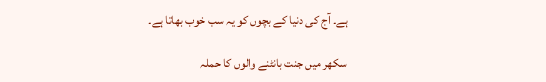ہے۔ آج کی دنیا کے بچوں کو یہ سب خوب بھاتا ہے۔

سکھر میں جنت بانٹنے والوں کا حملہ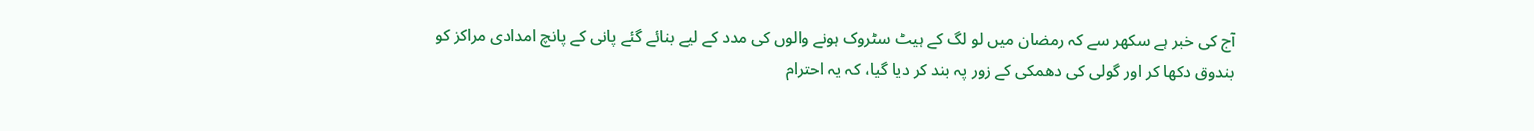آج کی خبر ہے سکھر سے کہ رمضان میں لو لگ کے ہیٹ سٹروک ہونے والوں کی مدد کے لیے بنائے گئے پانی کے پانچ امدادی مراکز کو بندوق دکھا کر اور گولی کی دھمکی کے زور پہ بند کر دیا گیا، کہ یہ احترام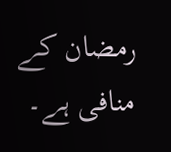رمضان کے منافی ہے۔